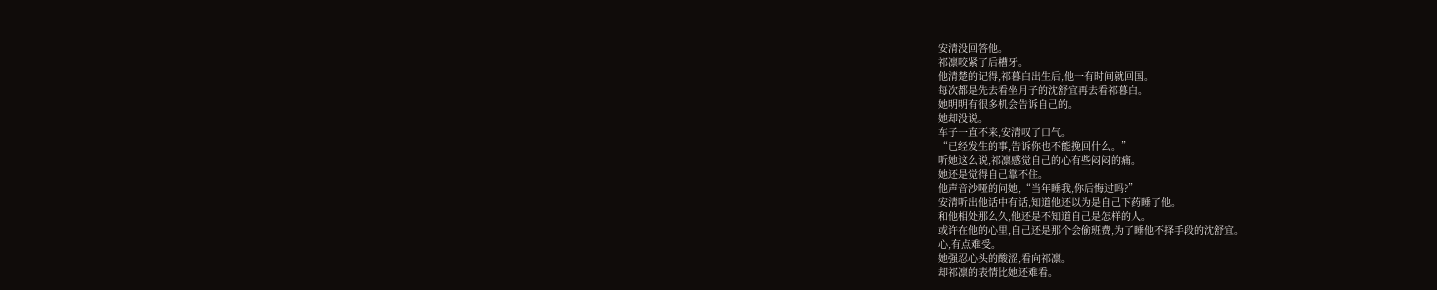安清没回答他。
祁凛咬紧了后槽牙。
他清楚的记得,祁暮白出生后,他一有时间就回国。
每次都是先去看坐月子的沈舒宜再去看祁暮白。
她明明有很多机会告诉自己的。
她却没说。
车子一直不来,安清叹了口气。
“已经发生的事,告诉你也不能挽回什么。”
听她这么说,祁凛感觉自己的心有些闷闷的痛。
她还是觉得自己靠不住。
他声音沙哑的问她,“当年睡我,你后悔过吗?”
安清听出他话中有话,知道他还以为是自己下药睡了他。
和他相处那么久,他还是不知道自己是怎样的人。
或许在他的心里,自己还是那个会偷班费,为了睡他不择手段的沈舒宜。
心,有点难受。
她强忍心头的酸涩,看向祁凛。
却祁凛的表情比她还难看。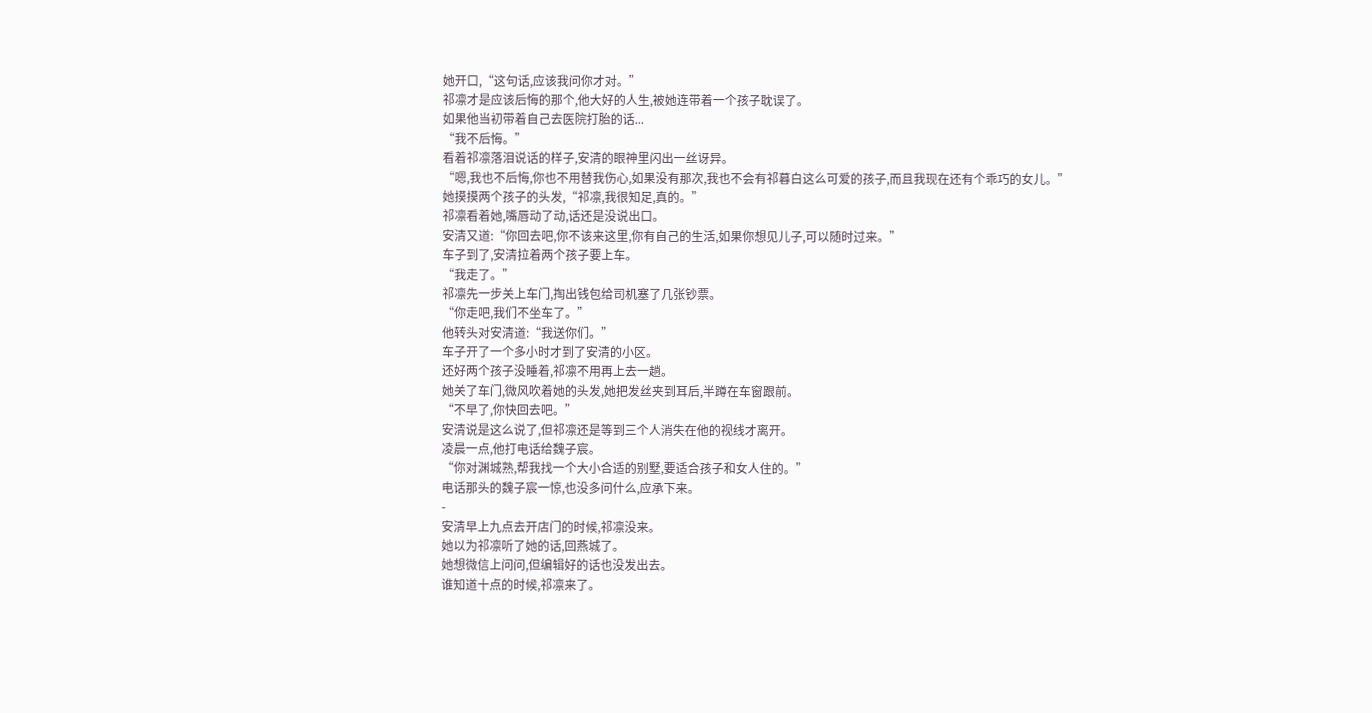她开口,“这句话,应该我问你才对。”
祁凛才是应该后悔的那个,他大好的人生,被她连带着一个孩子耽误了。
如果他当初带着自己去医院打胎的话...
“我不后悔。”
看着祁凛落泪说话的样子,安清的眼神里闪出一丝讶异。
“嗯,我也不后悔,你也不用替我伤心,如果没有那次,我也不会有祁暮白这么可爱的孩子,而且我现在还有个乖巧的女儿。”
她摸摸两个孩子的头发,“祁凛,我很知足,真的。”
祁凛看着她,嘴唇动了动,话还是没说出口。
安清又道:“你回去吧,你不该来这里,你有自己的生活,如果你想见儿子,可以随时过来。”
车子到了,安清拉着两个孩子要上车。
“我走了。”
祁凛先一步关上车门,掏出钱包给司机塞了几张钞票。
“你走吧,我们不坐车了。”
他转头对安清道:“我送你们。”
车子开了一个多小时才到了安清的小区。
还好两个孩子没睡着,祁凛不用再上去一趟。
她关了车门,微风吹着她的头发,她把发丝夹到耳后,半蹲在车窗跟前。
“不早了,你快回去吧。”
安清说是这么说了,但祁凛还是等到三个人消失在他的视线才离开。
凌晨一点,他打电话给魏子宸。
“你对渊城熟,帮我找一个大小合适的别墅,要适合孩子和女人住的。”
电话那头的魏子宸一惊,也没多问什么,应承下来。
-
安清早上九点去开店门的时候,祁凛没来。
她以为祁凛听了她的话,回燕城了。
她想微信上问问,但编辑好的话也没发出去。
谁知道十点的时候,祁凛来了。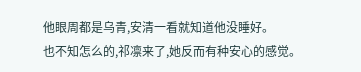他眼周都是乌青,安清一看就知道他没睡好。
也不知怎么的,祁凛来了,她反而有种安心的感觉。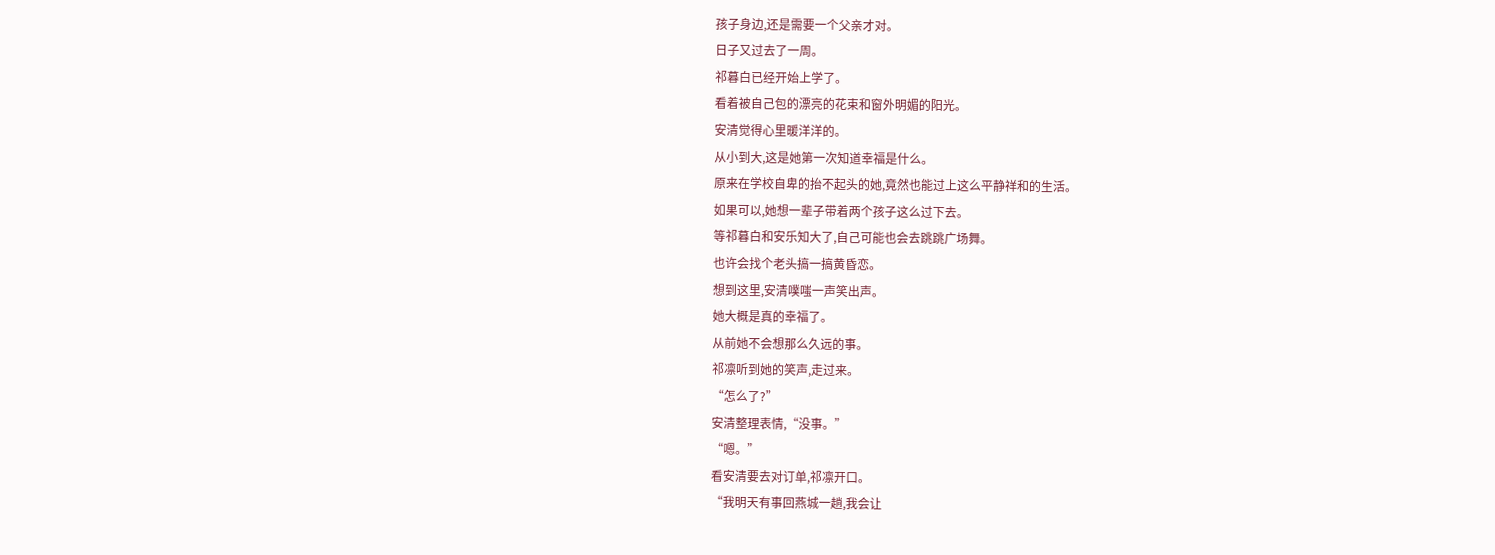孩子身边,还是需要一个父亲才对。
日子又过去了一周。
祁暮白已经开始上学了。
看着被自己包的漂亮的花束和窗外明媚的阳光。
安清觉得心里暖洋洋的。
从小到大,这是她第一次知道幸福是什么。
原来在学校自卑的抬不起头的她,竟然也能过上这么平静祥和的生活。
如果可以,她想一辈子带着两个孩子这么过下去。
等祁暮白和安乐知大了,自己可能也会去跳跳广场舞。
也许会找个老头搞一搞黄昏恋。
想到这里,安清噗嗤一声笑出声。
她大概是真的幸福了。
从前她不会想那么久远的事。
祁凛听到她的笑声,走过来。
“怎么了?”
安清整理表情,“没事。”
“嗯。”
看安清要去对订单,祁凛开口。
“我明天有事回燕城一趟,我会让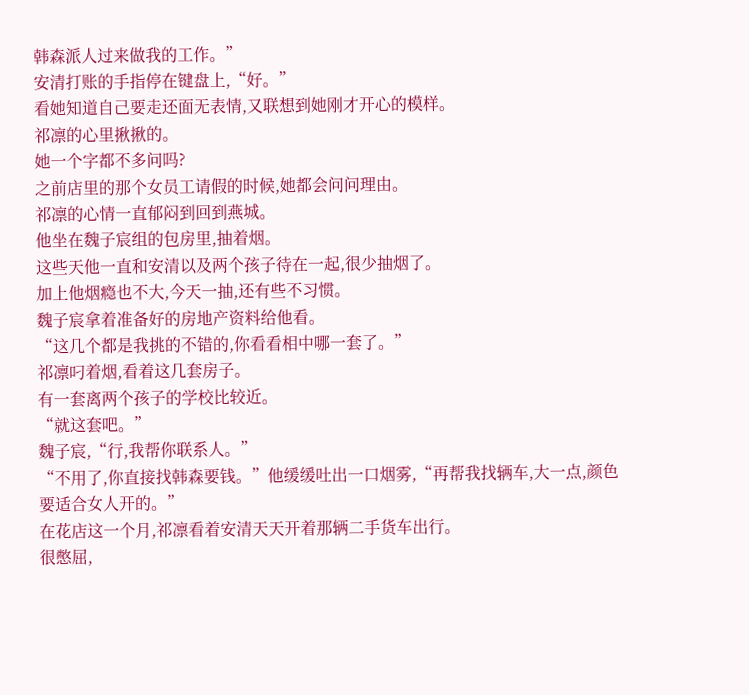韩森派人过来做我的工作。”
安清打账的手指停在键盘上,“好。”
看她知道自己要走还面无表情,又联想到她刚才开心的模样。
祁凛的心里揪揪的。
她一个字都不多问吗?
之前店里的那个女员工请假的时候,她都会问问理由。
祁凛的心情一直郁闷到回到燕城。
他坐在魏子宸组的包房里,抽着烟。
这些天他一直和安清以及两个孩子待在一起,很少抽烟了。
加上他烟瘾也不大,今天一抽,还有些不习惯。
魏子宸拿着准备好的房地产资料给他看。
“这几个都是我挑的不错的,你看看相中哪一套了。”
祁凛叼着烟,看着这几套房子。
有一套离两个孩子的学校比较近。
“就这套吧。”
魏子宸,“行,我帮你联系人。”
“不用了,你直接找韩森要钱。”他缓缓吐出一口烟雾,“再帮我找辆车,大一点,颜色要适合女人开的。”
在花店这一个月,祁凛看着安清天天开着那辆二手货车出行。
很憋屈,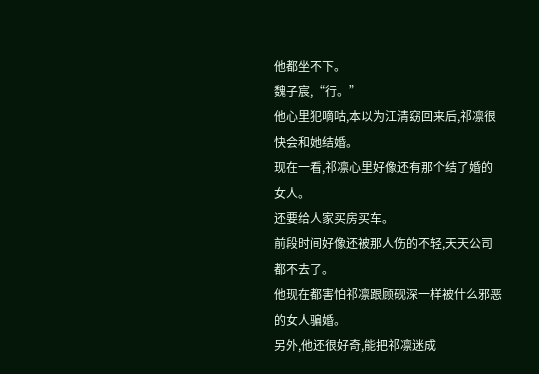他都坐不下。
魏子宸,“行。”
他心里犯嘀咕,本以为江清窈回来后,祁凛很快会和她结婚。
现在一看,祁凛心里好像还有那个结了婚的女人。
还要给人家买房买车。
前段时间好像还被那人伤的不轻,天天公司都不去了。
他现在都害怕祁凛跟顾砚深一样被什么邪恶的女人骗婚。
另外,他还很好奇,能把祁凛迷成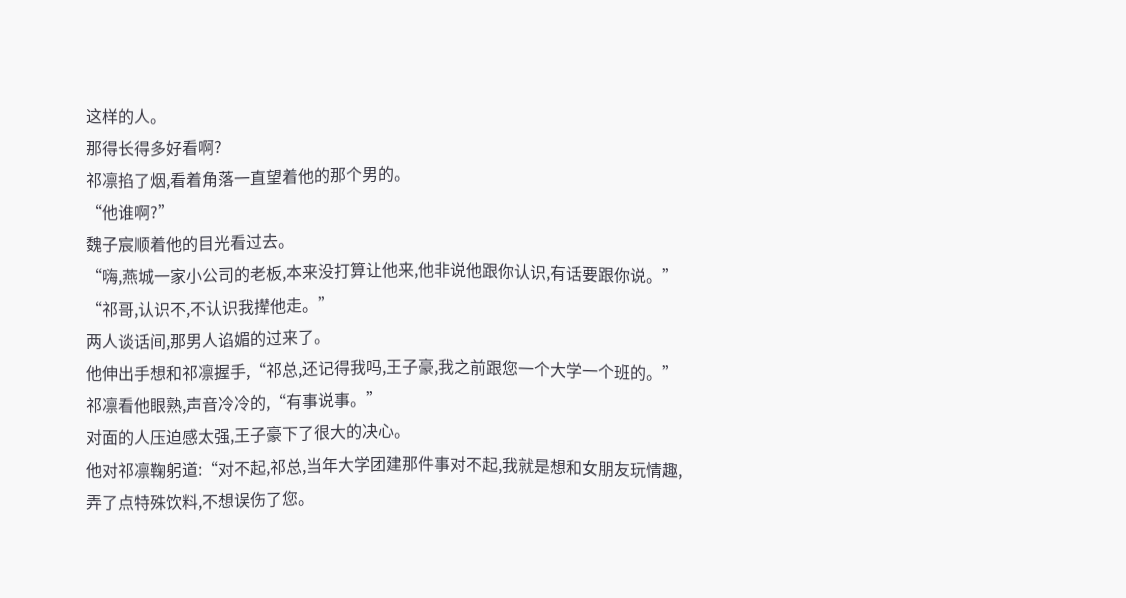这样的人。
那得长得多好看啊?
祁凛掐了烟,看着角落一直望着他的那个男的。
“他谁啊?”
魏子宸顺着他的目光看过去。
“嗨,燕城一家小公司的老板,本来没打算让他来,他非说他跟你认识,有话要跟你说。”
“祁哥,认识不,不认识我撵他走。”
两人谈话间,那男人谄媚的过来了。
他伸出手想和祁凛握手,“祁总,还记得我吗,王子豪,我之前跟您一个大学一个班的。”
祁凛看他眼熟,声音冷冷的,“有事说事。”
对面的人压迫感太强,王子豪下了很大的决心。
他对祁凛鞠躬道:“对不起,祁总,当年大学团建那件事对不起,我就是想和女朋友玩情趣,弄了点特殊饮料,不想误伤了您。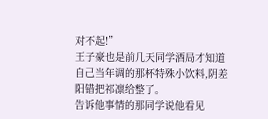对不起!”
王子豪也是前几天同学酒局才知道自己当年调的那杯特殊小饮料,阴差阳错把祁凛给整了。
告诉他事情的那同学说他看见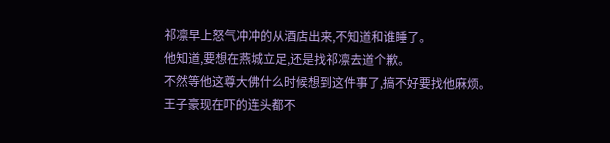祁凛早上怒气冲冲的从酒店出来,不知道和谁睡了。
他知道,要想在燕城立足,还是找祁凛去道个歉。
不然等他这尊大佛什么时候想到这件事了,搞不好要找他麻烦。
王子豪现在吓的连头都不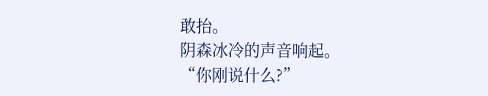敢抬。
阴森冰冷的声音响起。
“你刚说什么?”